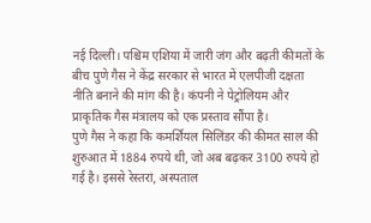नई दिल्ली। पश्चिम एशिया में जारी जंग और बढ़ती कीमतों के बीच पुणे गैस ने केंद्र सरकार से भारत में एलपीजी दक्षता नीति बनाने की मांग की है। कंपनी ने पेट्रोलियम और प्राकृतिक गैस मंत्रालय को एक प्रस्ताव सौंपा है।
पुणे गैस ने कहा कि कमर्शियल सिलिंडर की कीमत साल की शुरुआत में 1884 रुपये थी, जो अब बढ़कर 3100 रुपये हो गई है। इससे रेस्तरां, अस्पताल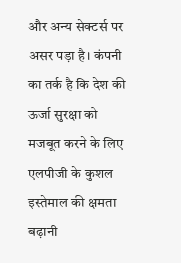और अन्य सेक्टर्स पर असर पड़ा है। कंपनी का तर्क है कि देश की ऊर्जा सुरक्षा को मजबूत करने के लिए एलपीजी के कुशल इस्तेमाल की क्षमता बढ़ानी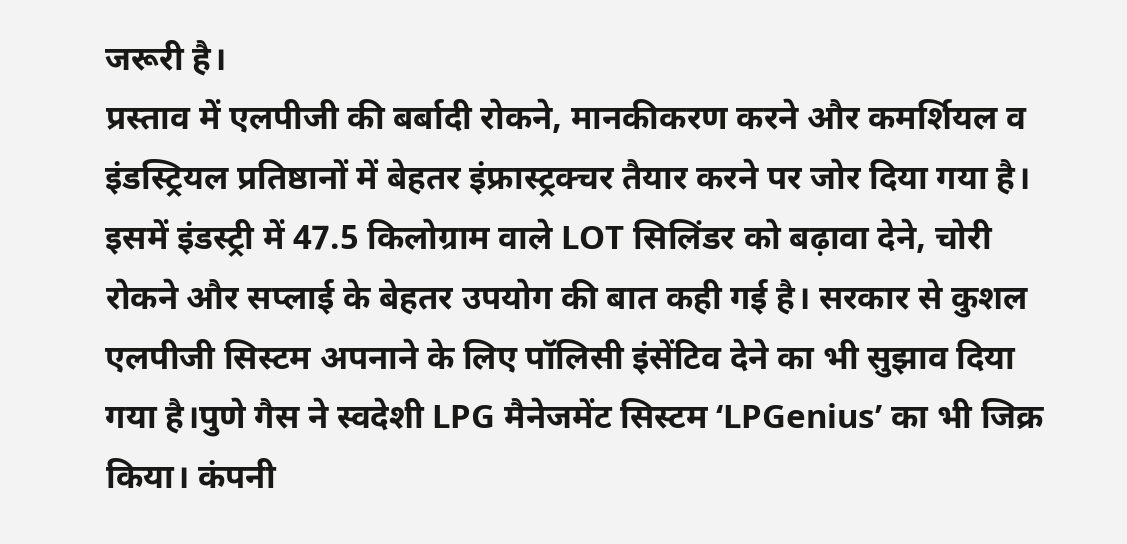जरूरी है।
प्रस्ताव में एलपीजी की बर्बादी रोकने, मानकीकरण करने और कमर्शियल व इंडस्ट्रियल प्रतिष्ठानों में बेहतर इंफ्रास्ट्रक्चर तैयार करने पर जोर दिया गया है। इसमें इंडस्ट्री में 47.5 किलोग्राम वाले LOT सिलिंडर को बढ़ावा देने, चोरी रोकने और सप्लाई के बेहतर उपयोग की बात कही गई है। सरकार से कुशल एलपीजी सिस्टम अपनाने के लिए पॉलिसी इंसेंटिव देने का भी सुझाव दिया गया है।पुणे गैस ने स्वदेशी LPG मैनेजमेंट सिस्टम ‘LPGenius’ का भी जिक्र किया। कंपनी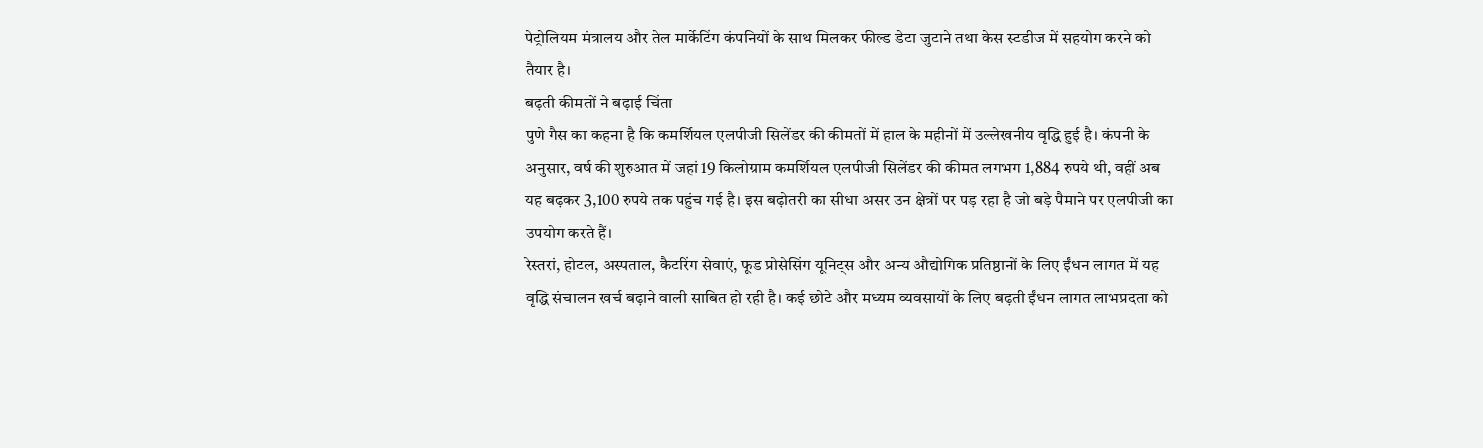पेट्रोलियम मंत्रालय और तेल मार्केटिंग कंपनियों के साथ मिलकर फील्ड डेटा जुटाने तथा केस स्टडीज में सहयोग करने को तैयार है।
बढ़ती कीमतों ने बढ़ाई चिंता
पुणे गैस का कहना है कि कमर्शियल एलपीजी सिलेंडर की कीमतों में हाल के महीनों में उल्लेखनीय वृद्धि हुई है। कंपनी के अनुसार, वर्ष की शुरुआत में जहां 19 किलोग्राम कमर्शियल एलपीजी सिलेंडर की कीमत लगभग 1,884 रुपये थी, वहीं अब यह बढ़कर 3,100 रुपये तक पहुंच गई है। इस बढ़ोतरी का सीधा असर उन क्षेत्रों पर पड़ रहा है जो बड़े पैमाने पर एलपीजी का उपयोग करते हैं।
रेस्तरां, होटल, अस्पताल, कैटरिंग सेवाएं, फूड प्रोसेसिंग यूनिट्स और अन्य औद्योगिक प्रतिष्ठानों के लिए ईंधन लागत में यह वृद्धि संचालन खर्च बढ़ाने वाली साबित हो रही है। कई छोटे और मध्यम व्यवसायों के लिए बढ़ती ईंधन लागत लाभप्रदता को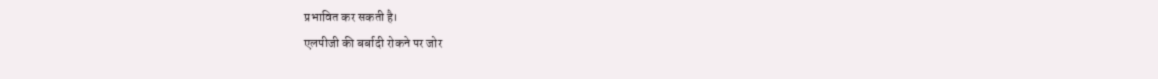प्रभावित कर सकती है।
एलपीजी की बर्बादी रोकने पर जोर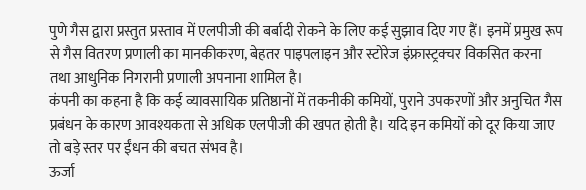पुणे गैस द्वारा प्रस्तुत प्रस्ताव में एलपीजी की बर्बादी रोकने के लिए कई सुझाव दिए गए हैं। इनमें प्रमुख रूप से गैस वितरण प्रणाली का मानकीकरण, बेहतर पाइपलाइन और स्टोरेज इंफ्रास्ट्रक्चर विकसित करना तथा आधुनिक निगरानी प्रणाली अपनाना शामिल है।
कंपनी का कहना है कि कई व्यावसायिक प्रतिष्ठानों में तकनीकी कमियों, पुराने उपकरणों और अनुचित गैस प्रबंधन के कारण आवश्यकता से अधिक एलपीजी की खपत होती है। यदि इन कमियों को दूर किया जाए तो बड़े स्तर पर ईंधन की बचत संभव है।
ऊर्जा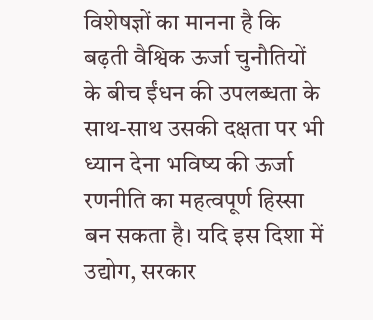विशेषज्ञों का मानना है कि बढ़ती वैश्विक ऊर्जा चुनौतियों के बीच ईंधन की उपलब्धता के साथ-साथ उसकी दक्षता पर भी ध्यान देना भविष्य की ऊर्जा रणनीति का महत्वपूर्ण हिस्सा बन सकता है। यदि इस दिशा में उद्योग, सरकार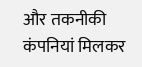और तकनीकी कंपनियां मिलकर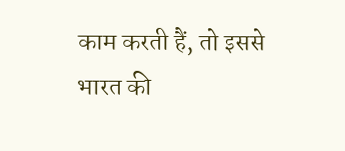काम करती हैं, तो इससे भारत की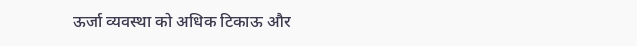ऊर्जा व्यवस्था को अधिक टिकाऊ और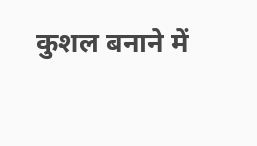कुशल बनाने में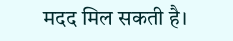मदद मिल सकती है।